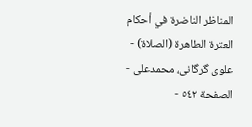المناظر الناضرة في أحکام العترة الطاهرة (الصلاة) - علوی گرگانی، محمدعلی - الصفحة ٥٤٢ -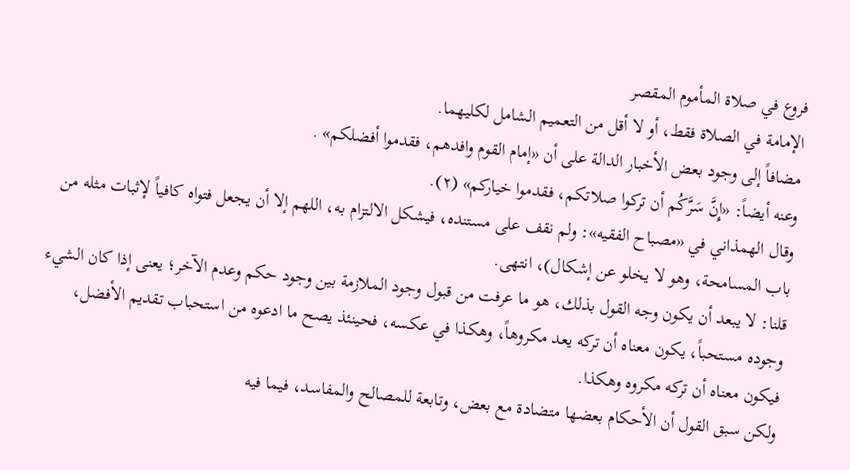فروع في صلاة المأموم المقصر
الإمامة في الصلاة فقط، أو لا أقل من التعميم الشامل لكليهما.
مضافاً إلى وجود بعض الأخبار الدالة على أن «إمام القوم وافدهم، فقدموا أفضلكم» .
وعنه أيضاً: «إِنَّ سَرَّكُم أن تركوا صلاتكم، فقدموا خياركم» (٢).
وقال الهمذاني في «مصباح الفقيه»: ولم نقف على مستنده، فيشكل الالتزام به، اللهم إلا أن يجعل فتواه كافياً لإثبات مثله من باب المسامحة، وهو لا يخلو عن إشكال)، انتهى.
قلنا: لا يبعد أن يكون وجه القول بذلك، هو ما عرفت من قبول وجود الملازمة بين وجود حكم وعدم الآخر؛ يعنى إذا كان الشيء وجوده مستحباً، يكون معناه أن تركه يعد مكروهاً، وهكذا في عكسه، فحينئذ يصح ما ادعوه من استحباب تقديم الأفضل، فيكون معناه أن تركه مكروه وهكذا.
ولكن سبق القول أن الأحكام بعضها متضادة مع بعض، وتابعة للمصالح والمفاسد، فيما فيه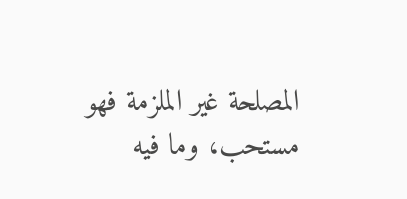المصلحة غير الملزمة فهو مستحب، وما فيه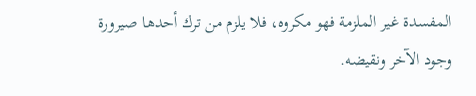المفسدة غير الملزمة فهو مكروه، فلا يلزم من ترك أحدها صيرورة وجود الآخر ونقيضه.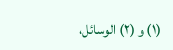(١) و (٢) الوسائل،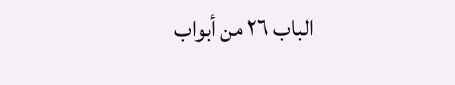الباب ٢٦ من أبواب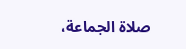صلاة الجماعة،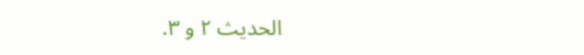الحديث ٢ و ٣.